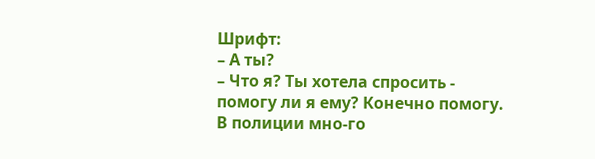Шрифт:
– А ты?
– Что я? Ты хотела спросить - помогу ли я ему? Конечно помогу. В полиции мно-го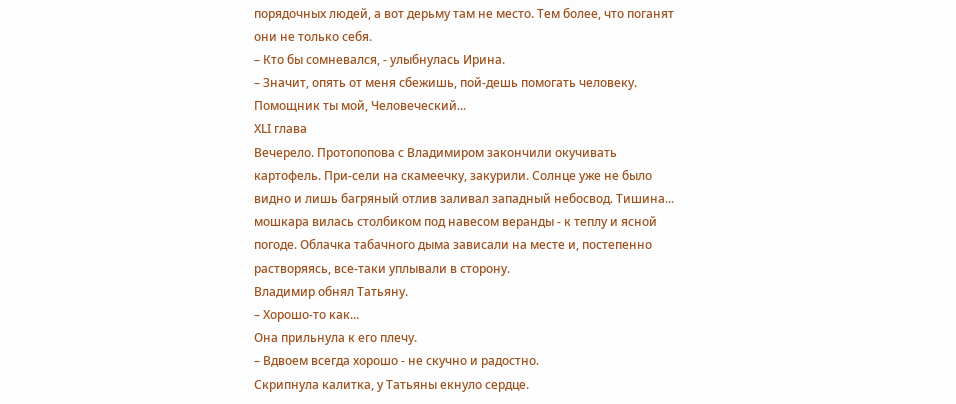порядочных людей, а вот дерьму там не место. Тем более, что поганят они не только себя.
– Кто бы сомневался, - улыбнулась Ирина.
– Значит, опять от меня сбежишь, пой-дешь помогать человеку. Помощник ты мой, Человеческий...
ХLI глава
Вечерело. Протопопова с Владимиром закончили окучивать картофель. При-сели на скамеечку, закурили. Солнце уже не было видно и лишь багряный отлив заливал западный небосвод. Тишина... мошкара вилась столбиком под навесом веранды - к теплу и ясной погоде. Облачка табачного дыма зависали на месте и, постепенно растворяясь, все-таки уплывали в сторону.
Владимир обнял Татьяну.
– Хорошо-то как...
Она прильнула к его плечу.
– Вдвоем всегда хорошо - не скучно и радостно.
Скрипнула калитка, у Татьяны екнуло сердце.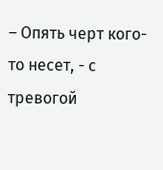– Опять черт кого-то несет, - с тревогой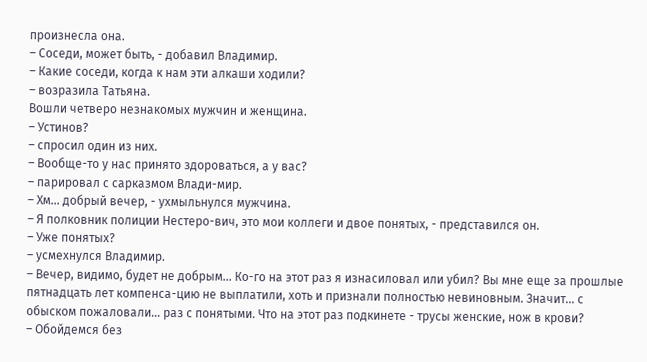произнесла она.
– Соседи, может быть, - добавил Владимир.
– Какие соседи, когда к нам эти алкаши ходили?
– возразила Татьяна.
Вошли четверо незнакомых мужчин и женщина.
– Устинов?
– спросил один из них.
– Вообще-то у нас принято здороваться, а у вас?
– парировал с сарказмом Влади-мир.
– Хм... добрый вечер, - ухмыльнулся мужчина.
– Я полковник полиции Нестеро-вич, это мои коллеги и двое понятых, - представился он.
– Уже понятых?
– усмехнулся Владимир.
– Вечер, видимо, будет не добрым... Ко-го на этот раз я изнасиловал или убил? Вы мне еще за прошлые пятнадцать лет компенса-цию не выплатили, хоть и признали полностью невиновным. Значит... с обыском пожаловали... раз с понятыми. Что на этот раз подкинете - трусы женские, нож в крови?
– Обойдемся без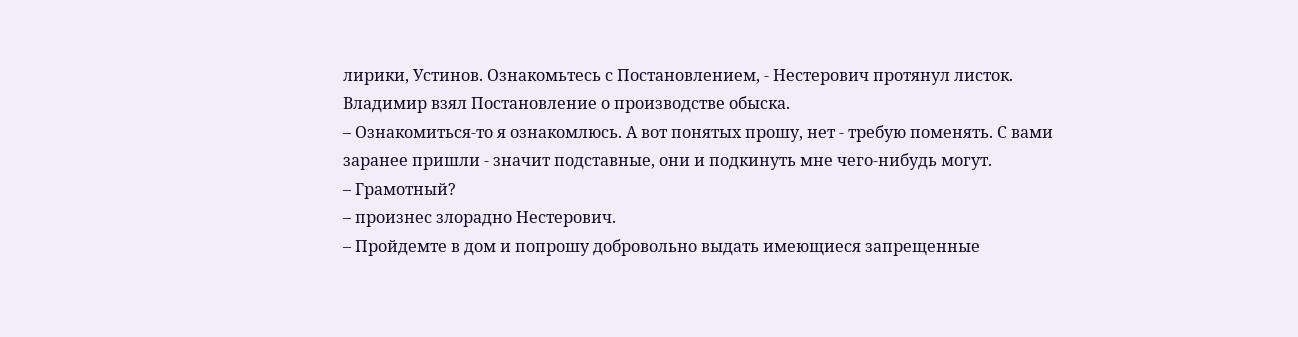лирики, Устинов. Ознакомьтесь с Постановлением, - Нестерович протянул листок.
Владимир взял Постановление о производстве обыска.
– Ознакомиться-то я ознакомлюсь. А вот понятых прошу, нет - требую поменять. С вами заранее пришли - значит подставные, они и подкинуть мне чего-нибудь могут.
– Грамотный?
– произнес злорадно Нестерович.
– Пройдемте в дом и попрошу добровольно выдать имеющиеся запрещенные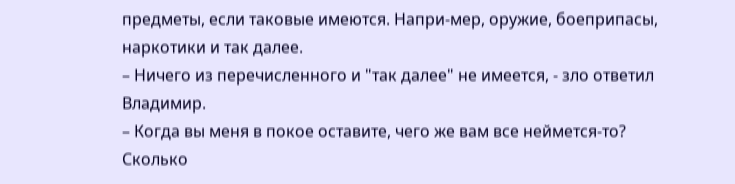предметы, если таковые имеются. Напри-мер, оружие, боеприпасы, наркотики и так далее.
– Ничего из перечисленного и "так далее" не имеется, - зло ответил Владимир.
– Когда вы меня в покое оставите, чего же вам все неймется-то? Сколько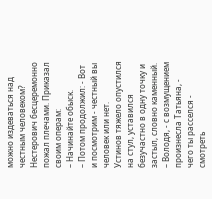можно издеваться над честным человеком?
Нестерович бесцеремонно пожал плечами. Приказал своим операм:
– Начинайте обыск.
– Потом продолжил: - Вот и посмотрим - честный вы человек или нет.
Устинов тяжело опустился на стул, уставился безучастно в одну точку и застыл, словно каменный.
– Володя, - с возмущением произнесла Татьяна, - чего ты расселся - смотреть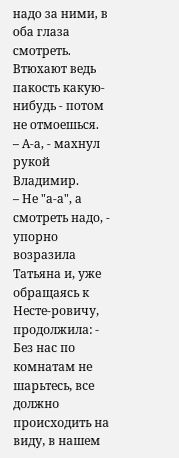надо за ними, в оба глаза смотреть. Втюхают ведь пакость какую-нибудь - потом не отмоешься.
– А-а, - махнул рукой Владимир.
– Не "а-а", а смотреть надо, - упорно возразила Татьяна и, уже обращаясь к Несте-ровичу, продолжила: - Без нас по комнатам не шарьтесь, все должно происходить на виду, в нашем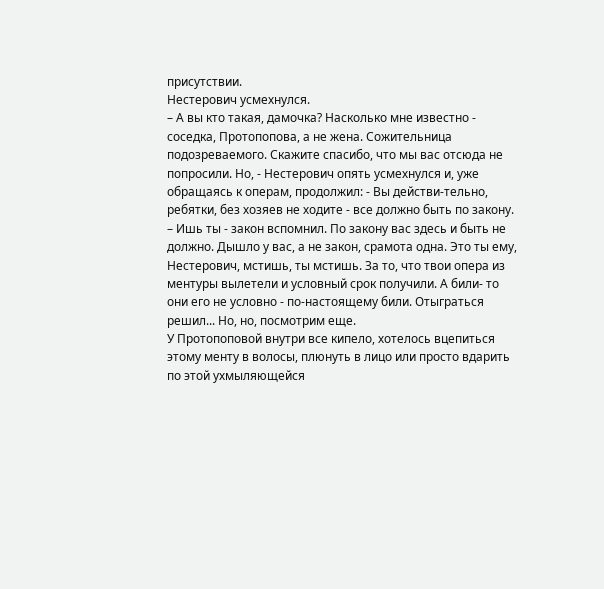присутствии.
Нестерович усмехнулся.
– А вы кто такая, дамочка? Насколько мне известно - соседка, Протопопова, а не жена. Сожительница подозреваемого. Скажите спасибо, что мы вас отсюда не попросили. Но, - Нестерович опять усмехнулся и, уже обращаясь к операм, продолжил: - Вы действи-тельно, ребятки, без хозяев не ходите - все должно быть по закону.
– Ишь ты - закон вспомнил. По закону вас здесь и быть не должно. Дышло у вас, а не закон, срамота одна. Это ты ему, Нестерович, мстишь, ты мстишь. За то, что твои опера из ментуры вылетели и условный срок получили. А били- то они его не условно - по-настоящему били. Отыграться решил... Но, но, посмотрим еще.
У Протопоповой внутри все кипело, хотелось вцепиться этому менту в волосы, плюнуть в лицо или просто вдарить по этой ухмыляющейся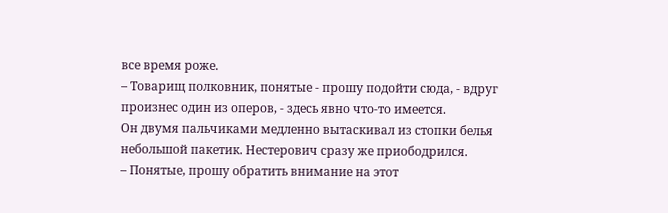все время роже.
– Товарищ полковник, понятые - прошу подойти сюда, - вдруг произнес один из оперов, - здесь явно что-то имеется.
Он двумя пальчиками медленно вытаскивал из стопки белья небольшой пакетик. Нестерович сразу же приободрился.
– Понятые, прошу обратить внимание на этот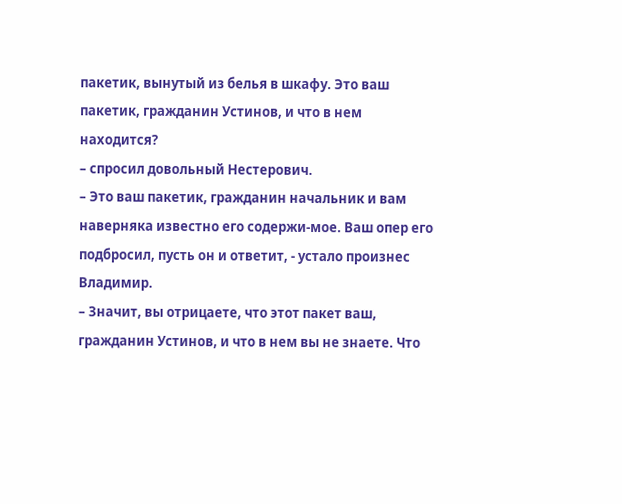пакетик, вынутый из белья в шкафу. Это ваш пакетик, гражданин Устинов, и что в нем находится?
– спросил довольный Нестерович.
– Это ваш пакетик, гражданин начальник и вам наверняка известно его содержи-мое. Ваш опер его подбросил, пусть он и ответит, - устало произнес Владимир.
– Значит, вы отрицаете, что этот пакет ваш, гражданин Устинов, и что в нем вы не знаете. Что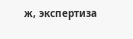ж, экспертиза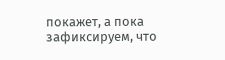покажет, а пока зафиксируем, что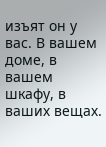изъят он у вас. В вашем доме, в вашем шкафу, в ваших вещах.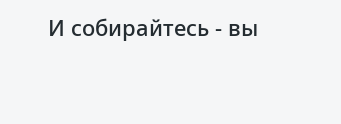И собирайтесь - вы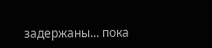задержаны... пока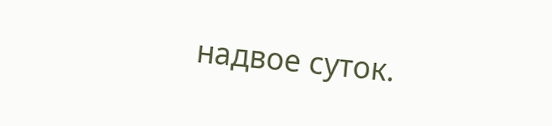надвое суток.